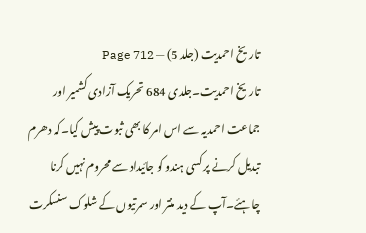تاریخ احمدیت (جلد 5) — Page 712
تاریخ احمدیت۔جلدی 684 تحریک آزادی کشمیر اور جماعت احمدیہ سے اس امر کا بھی ثبوت پیش کیا۔کہ دھرم تبدیل کرنے پر کسی ہندو کو جائیداد سے محروم نہیں کرنا چاہئے۔آپ کے دید منتر اور سمرتیوں کے شلوک سنسکرت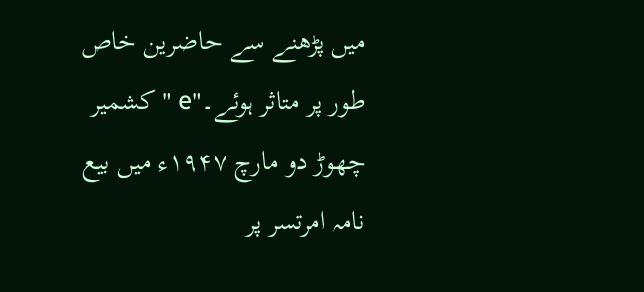میں پڑھنے سے حاضرین خاص طور پر متاثر ہوئے۔"e "کشمیر چھوڑ دو مارچ ۱۹۴۷ء میں بیع نامہ امرتسر پر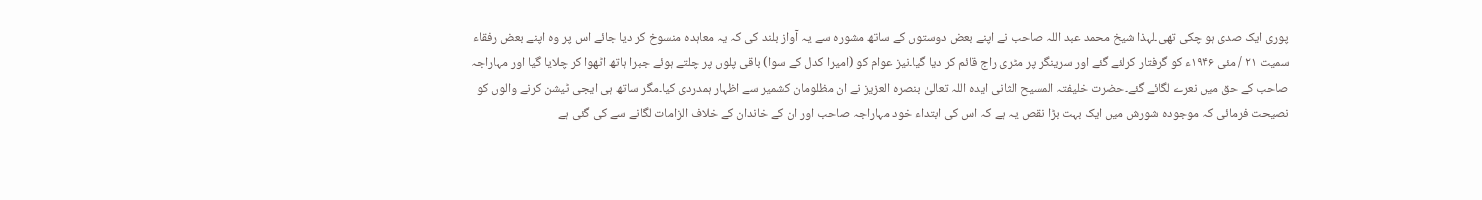پوری ایک صدی ہو چکی تھی۔لہذا شیخ محمد عبد اللہ صاحب نے اپنے بعض دوستوں کے ساتھ مشورہ سے یہ آواز بلند کی کہ یہ معاہدہ منسوخ کر دیا جائے اس پر وہ اپنے بعض رفقاء سمیت ۲۱ / مئی ۱۹۴۶ء کو گرفتار کرلئے گئے اور سرینگر پر مٹری راج قائم کر دیا گیا۔نیز عوام کو (امیرا کدل کے سوا) باقی پلوں پر چلتے ہوئے جبرا ہاتھ اٹھوا کر چلایا گیا اور مہاراجہ صاحب کے حق میں نعرے لگائے گئے۔حضرت خلیفتہ المسیح الثانی ایدہ اللہ تعالیٰ بنصرہ العزیز نے ان مظلومان کشمیر سے اظہار ہمدردی کیا۔مگر ساتھ ہی ایجی ٹیشن کرنے والوں کو نصیحت فرمائی کہ موجودہ شورش میں ایک بہت بڑا نقص یہ ہے کہ اس کی ابتداء خود مہاراجہ صاحب اور ان کے خاندان کے خلاف الزامات لگانے سے کی گئی ہے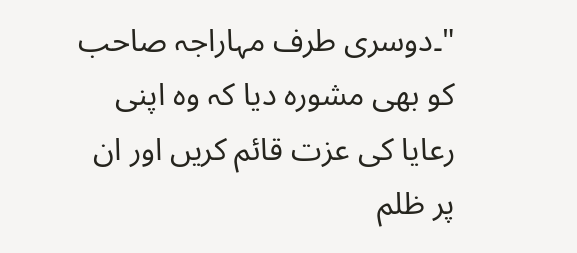"۔دوسری طرف مہاراجہ صاحب کو بھی مشورہ دیا کہ وہ اپنی رعایا کی عزت قائم کریں اور ان پر ظلم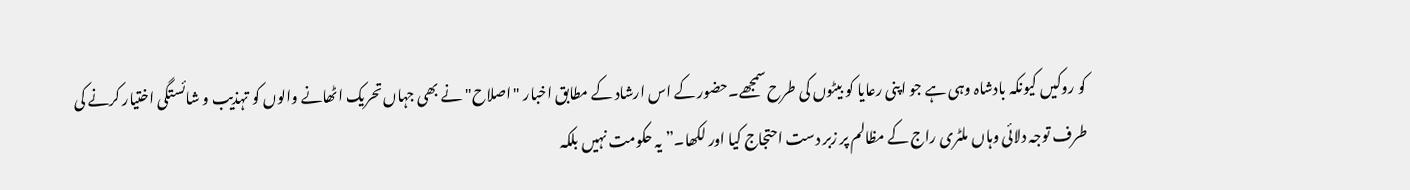کو روکیں کیونکہ بادشاہ وہی ہے جو اپنی رعایا کو بیٹوں کی طرح سمجھے۔حضور کے اس ارشاد کے مطابق اخبار "اصلاح" نے بھی جہاں تحریک اٹھانے والوں کو تہذیب و شائستگی اختیار کرنے کی طرف توجہ دلائی وہاں ملٹری راج کے مظالم پر زبر دست احتجاج کیا اور لکھا۔” یہ حکومت نہیں بلکہ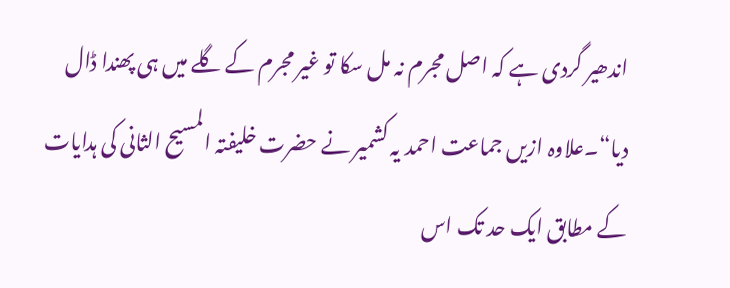اندھیر گردی ہے کہ اصل مجرم نہ مل سکا تو غیر مجرم کے گلے میں ہی پھندا ڈال دیا“۔علاوہ ازیں جماعت احمد یہ کشمیر نے حضرت خلیفتہ المسیح الثانی کی ہدایات کے مطابق ایک حد تک اس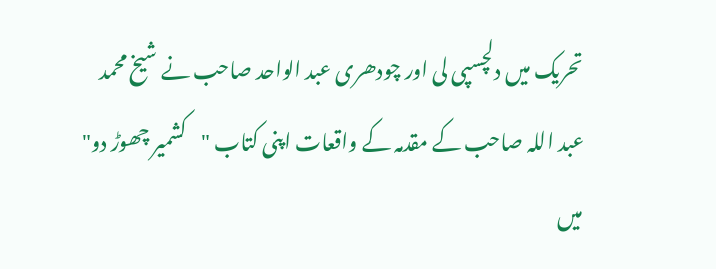تحریک میں دلچسپی لی اور چودھری عبد الواحد صاحب نے شیخ محمد عبد اللہ صاحب کے مقدمہ کے واقعات اپنی کتاب "کشمیر چھوڑ دو" میں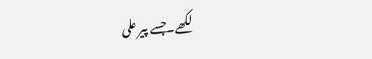لکھے۔جسے پیر علی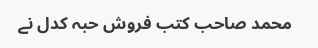محمد صاحب کتب فروش حبہ کدل نے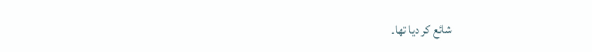شائع کر دیا تھا۔